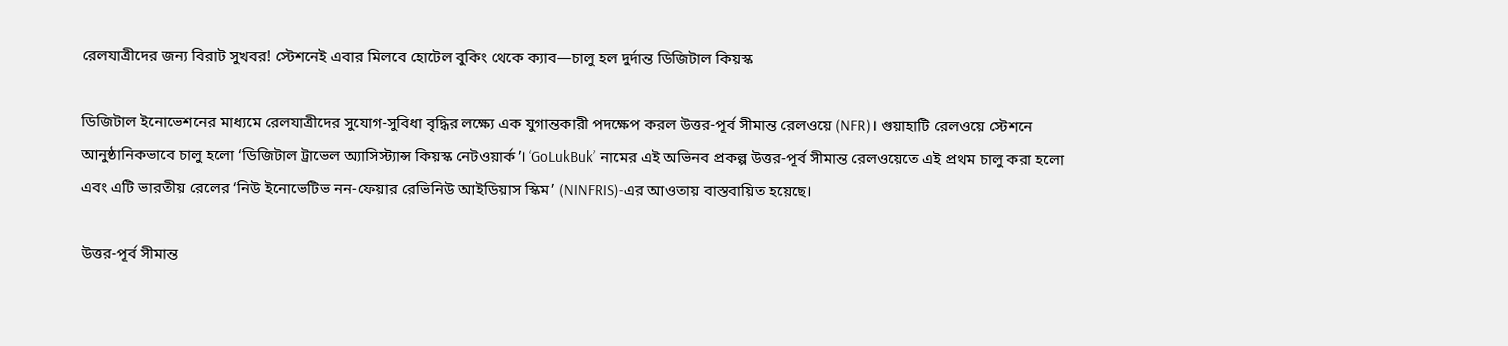রেলযাত্রীদের জন্য বিরাট সুখবর! স্টেশনেই এবার মিলবে হোটেল বুকিং থেকে ক্যাব—চালু হল দুর্দান্ত ডিজিটাল কিয়স্ক

ডিজিটাল ইনোভেশনের মাধ্যমে রেলযাত্রীদের সুযোগ-সুবিধা বৃদ্ধির লক্ষ্যে এক যুগান্তকারী পদক্ষেপ করল উত্তর-পূর্ব সীমান্ত রেলওয়ে (NFR)। গুয়াহাটি রেলওয়ে স্টেশনে আনুষ্ঠানিকভাবে চালু হলো ‘ডিজিটাল ট্রাভেল অ্যাসিস্ট্যান্স কিয়স্ক নেটওয়ার্ক’। ‘GoLukBuk’ নামের এই অভিনব প্রকল্প উত্তর-পূর্ব সীমান্ত রেলওয়েতে এই প্রথম চালু করা হলো এবং এটি ভারতীয় রেলের ‘নিউ ইনোভেটিভ নন-ফেয়ার রেভিনিউ আইডিয়াস স্কিম’ (NINFRIS)-এর আওতায় বাস্তবায়িত হয়েছে।

উত্তর-পূর্ব সীমান্ত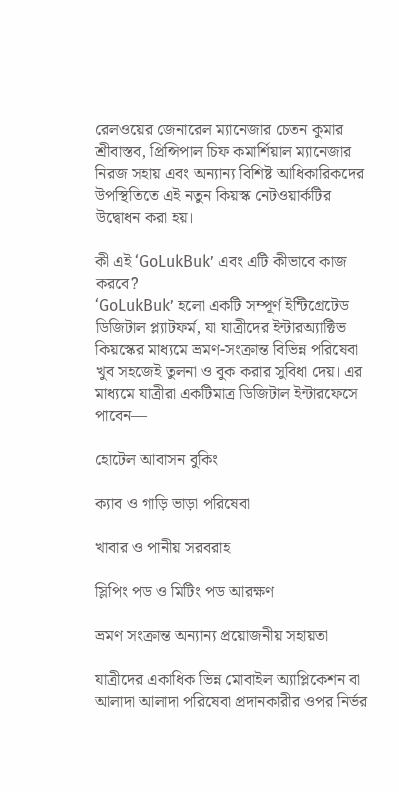রেলওয়ের জেনারেল ম্যানেজার চেতন কুমার শ্রীবাস্তব, প্রিন্সিপাল চিফ কমার্শিয়াল ম্যানেজার নিরজ সহায় এবং অন্যান্য বিশিষ্ট আধিকারিকদের উপস্থিতিতে এই নতুন কিয়স্ক নেটওয়ার্কটির উদ্বোধন করা হয়।

কী এই ‘GoLukBuk’ এবং এটি কীভাবে কাজ করবে?
‘GoLukBuk’ হলো একটি সম্পূর্ণ ইন্টিগ্রেটেড ডিজিটাল প্ল্যাটফর্ম, যা যাত্রীদের ইন্টারঅ্যাক্টিভ কিয়স্কের মাধ্যমে ভ্রমণ-সংক্রান্ত বিভিন্ন পরিষেবা খুব সহজেই তুলনা ও বুক করার সুবিধা দেয়। এর মাধ্যমে যাত্রীরা একটিমাত্র ডিজিটাল ইন্টারফেসে পাবেন—

হোটেল আবাসন বুকিং

ক্যাব ও গাড়ি ভাড়া পরিষেবা

খাবার ও পানীয় সরবরাহ

স্লিপিং পড ও মিটিং পড আরক্ষণ

ভ্রমণ সংক্রান্ত অন্যান্য প্রয়োজনীয় সহায়তা

যাত্রীদের একাধিক ভিন্ন মোবাইল অ্যাপ্লিকেশন বা আলাদা আলাদা পরিষেবা প্রদানকারীর ওপর নির্ভর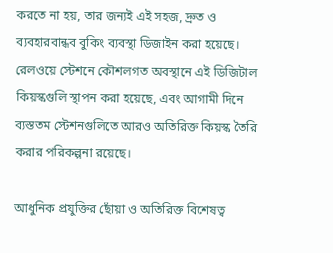করতে না হয়, তার জন্যই এই সহজ, দ্রুত ও ব্যবহারবান্ধব বুকিং ব্যবস্থা ডিজাইন করা হয়েছে। রেলওয়ে স্টেশনে কৌশলগত অবস্থানে এই ডিজিটাল কিয়স্কগুলি স্থাপন করা হয়েছে, এবং আগামী দিনে ব্যস্ততম স্টেশনগুলিতে আরও অতিরিক্ত কিয়স্ক তৈরি করার পরিকল্পনা রয়েছে।

আধুনিক প্রযুক্তির ছোঁয়া ও অতিরিক্ত বিশেষত্ব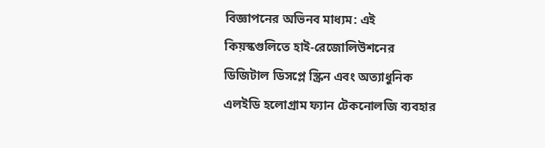বিজ্ঞাপনের অভিনব মাধ্যম: এই কিয়স্কগুলিতে হাই-রেজোলিউশনের ডিজিটাল ডিসপ্লে স্ক্রিন এবং অত্যাধুনিক এলইডি হলোগ্রাম ফ্যান টেকনোলজি ব্যবহার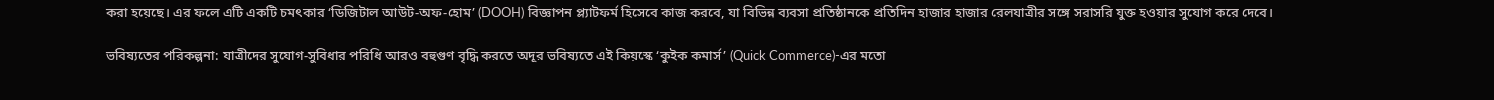করা হয়েছে। এর ফলে এটি একটি চমৎকার ‘ডিজিটাল আউট-অফ-হোম’ (DOOH) বিজ্ঞাপন প্ল্যাটফর্ম হিসেবে কাজ করবে, যা বিভিন্ন ব্যবসা প্রতিষ্ঠানকে প্রতিদিন হাজার হাজার রেলযাত্রীর সঙ্গে সরাসরি যুক্ত হওয়ার সুযোগ করে দেবে।

ভবিষ্যতের পরিকল্পনা: যাত্রীদের সুযোগ-সুবিধার পরিধি আরও বহুগুণ বৃদ্ধি করতে অদূর ভবিষ্যতে এই কিয়স্কে ‘কুইক কমার্স’ (Quick Commerce)-এর মতো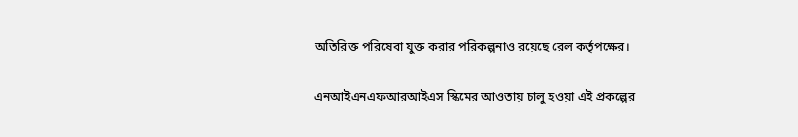অতিরিক্ত পরিষেবা যুক্ত করার পরিকল্পনাও রয়েছে রেল কর্তৃপক্ষের।

এনআইএনএফআরআইএস স্কিমের আওতায় চালু হওয়া এই প্রকল্পের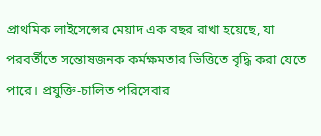প্রাথমিক লাইসেন্সের মেয়াদ এক বছর রাখা হয়েছে, যা পরবর্তীতে সন্তোষজনক কর্মক্ষমতার ভিত্তিতে বৃদ্ধি করা যেতে পারে। প্রযুক্তি-চালিত পরিসেবার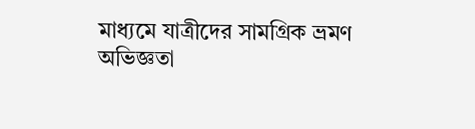মাধ্যমে যাত্রীদের সামগ্রিক ভ্রমণ অভিজ্ঞতা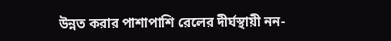উন্নত করার পাশাপাশি রেলের দীর্ঘস্থায়ী নন-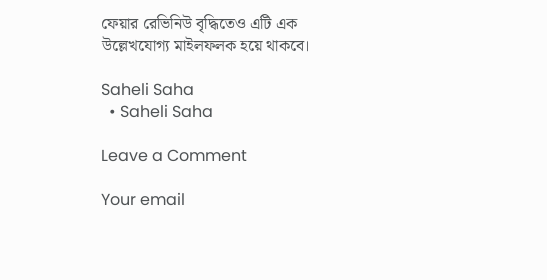ফেয়ার রেভিনিউ বৃদ্ধিতেও এটি এক উল্লেখযোগ্য মাইলফলক হয়ে থাকবে।

Saheli Saha
  • Saheli Saha

Leave a Comment

Your email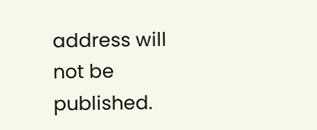address will not be published.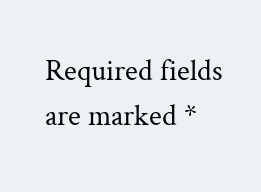Required fields are marked *